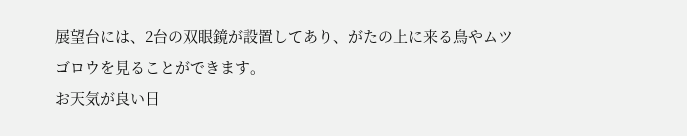展望台には、2台の双眼鏡が設置してあり、がたの上に来る鳥やムツゴロウを見ることができます。
お天気が良い日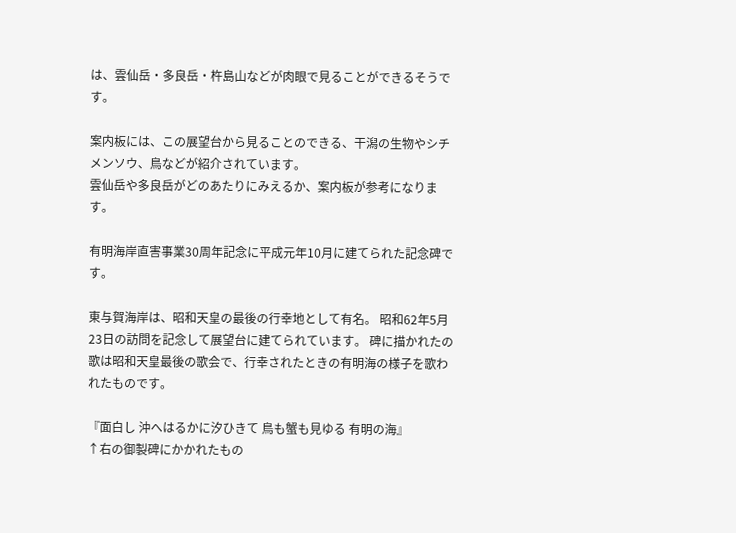は、雲仙岳・多良岳・杵島山などが肉眼で見ることができるそうです。

案内板には、この展望台から見ることのできる、干潟の生物やシチメンソウ、鳥などが紹介されています。
雲仙岳や多良岳がどのあたりにみえるか、案内板が参考になります。

有明海岸直害事業30周年記念に平成元年10月に建てられた記念碑です。

東与賀海岸は、昭和天皇の最後の行幸地として有名。 昭和62年5月23日の訪問を記念して展望台に建てられています。 碑に描かれたの歌は昭和天皇最後の歌会で、行幸されたときの有明海の様子を歌われたものです。

『面白し 沖へはるかに汐ひきて 鳥も蟹も見ゆる 有明の海』
↑右の御製碑にかかれたもの